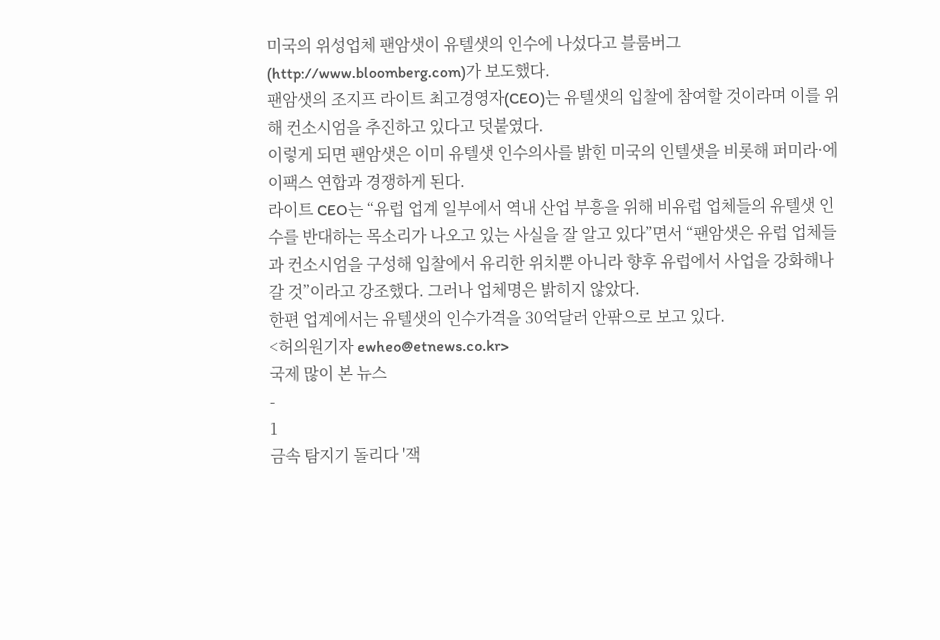미국의 위성업체 팬암샛이 유텔샛의 인수에 나섰다고 블룸버그(http://www.bloomberg.com)가 보도했다.
팬암샛의 조지프 라이트 최고경영자(CEO)는 유텔샛의 입찰에 참여할 것이라며 이를 위해 컨소시엄을 추진하고 있다고 덧붙였다.
이렇게 되면 팬암샛은 이미 유텔샛 인수의사를 밝힌 미국의 인텔샛을 비롯해 퍼미라·에이팩스 연합과 경쟁하게 된다.
라이트 CEO는 “유럽 업계 일부에서 역내 산업 부흥을 위해 비유럽 업체들의 유텔샛 인수를 반대하는 목소리가 나오고 있는 사실을 잘 알고 있다”면서 “팬암샛은 유럽 업체들과 컨소시엄을 구성해 입찰에서 유리한 위치뿐 아니라 향후 유럽에서 사업을 강화해나갈 것”이라고 강조했다. 그러나 업체명은 밝히지 않았다.
한편 업계에서는 유텔샛의 인수가격을 30억달러 안팎으로 보고 있다.
<허의원기자 ewheo@etnews.co.kr>
국제 많이 본 뉴스
-
1
금속 탐지기 돌리다 '잭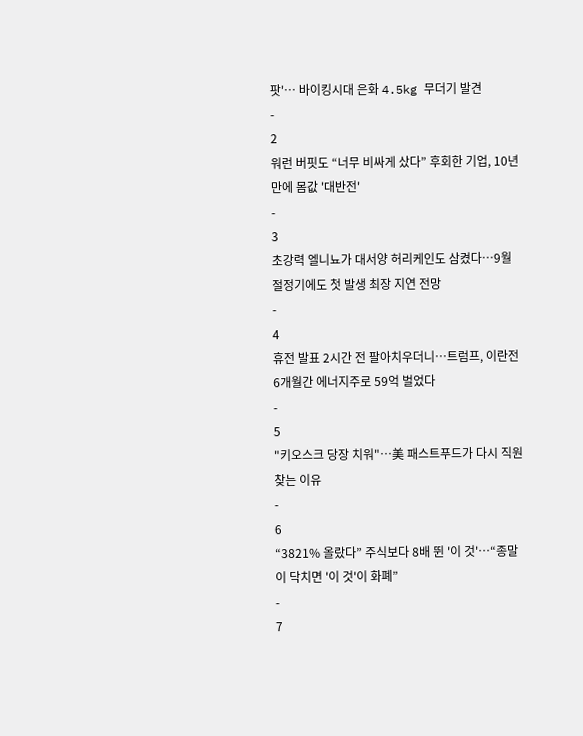팟'… 바이킹시대 은화 4.5kg 무더기 발견
-
2
워런 버핏도 “너무 비싸게 샀다” 후회한 기업, 10년 만에 몸값 '대반전'
-
3
초강력 엘니뇨가 대서양 허리케인도 삼켰다…9월 절정기에도 첫 발생 최장 지연 전망
-
4
휴전 발표 2시간 전 팔아치우더니…트럼프, 이란전 6개월간 에너지주로 59억 벌었다
-
5
"키오스크 당장 치워"…美 패스트푸드가 다시 직원 찾는 이유
-
6
“3821% 올랐다” 주식보다 8배 뛴 '이 것'…“종말이 닥치면 '이 것'이 화폐”
-
7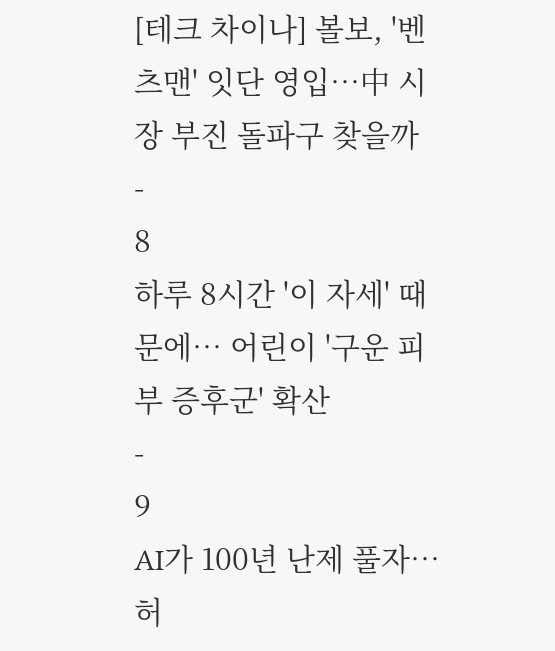[테크 차이나] 볼보, '벤츠맨' 잇단 영입…中 시장 부진 돌파구 찾을까
-
8
하루 8시간 '이 자세' 때문에… 어린이 '구운 피부 증후군' 확산
-
9
AI가 100년 난제 풀자…허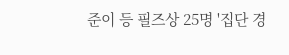준이 등 필즈상 25명 '집단 경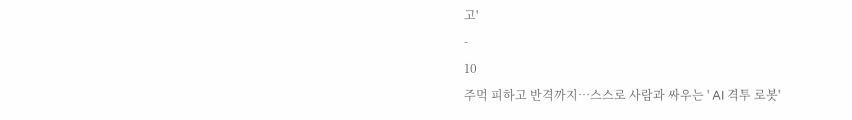고'
-
10
주먹 피하고 반격까지…스스로 사람과 싸우는 ' AI 격투 로봇'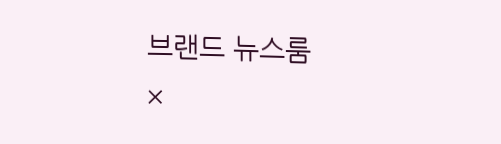브랜드 뉴스룸
×